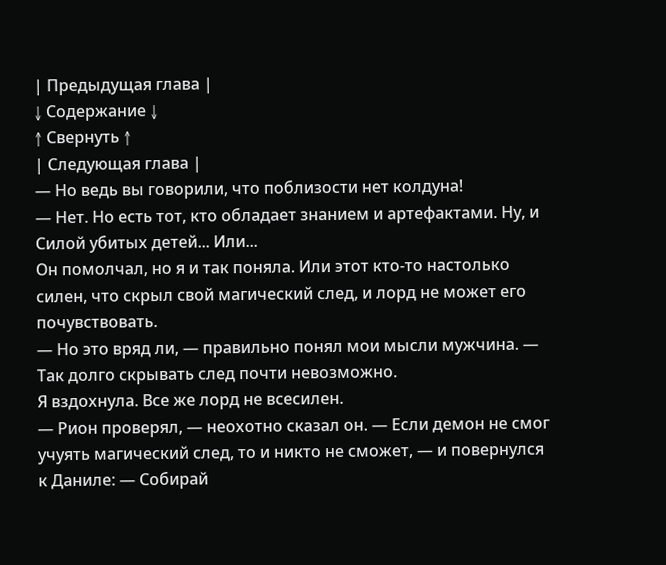| Предыдущая глава |
↓ Содержание ↓
↑ Свернуть ↑
| Следующая глава |
— Но ведь вы говорили, что поблизости нет колдуна!
— Нет. Но есть тот, кто обладает знанием и артефактами. Ну, и Силой убитых детей... Или...
Он помолчал, но я и так поняла. Или этот кто-то настолько силен, что скрыл свой магический след, и лорд не может его почувствовать.
— Но это вряд ли, — правильно понял мои мысли мужчина. — Так долго скрывать след почти невозможно.
Я вздохнула. Все же лорд не всесилен.
— Рион проверял, — неохотно сказал он. — Если демон не смог учуять магический след, то и никто не сможет, — и повернулся к Даниле: — Собирай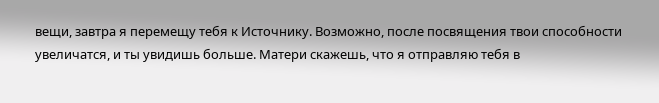вещи, завтра я перемещу тебя к Источнику. Возможно, после посвящения твои способности увеличатся, и ты увидишь больше. Матери скажешь, что я отправляю тебя в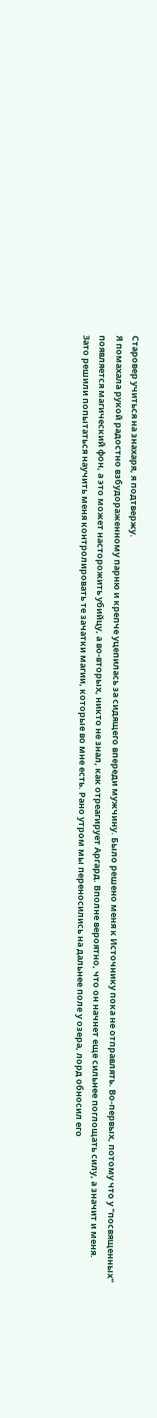Старовер учиться на знахаря, я подтвержу.
Я помахала рукой радостно взбудораженному парню и крепче уцепилась за сидящего впереди мужчину. Было решено меня к Источнику пока не отправлять. Во-первых, потому что у "посвященных" появляется магический фон, а это может насторожить убийцу, а во-вторых, никто не знал, как отреагирует Аргард. Вполне вероятно, что он начнет еще сильнее поглощать силу, а значит и меня.
Зато решили попытаться научить меня контролировать те зачатки магии, которые во мне есть. Рано утром мы переносились на дальнее поле у озера, лорд обносил его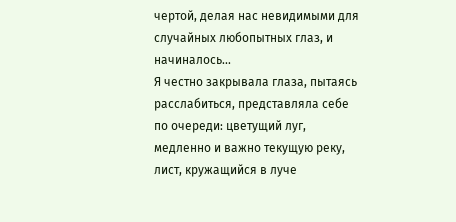чертой, делая нас невидимыми для случайных любопытных глаз, и начиналось...
Я честно закрывала глаза, пытаясь расслабиться, представляла себе по очереди: цветущий луг, медленно и важно текущую реку, лист, кружащийся в луче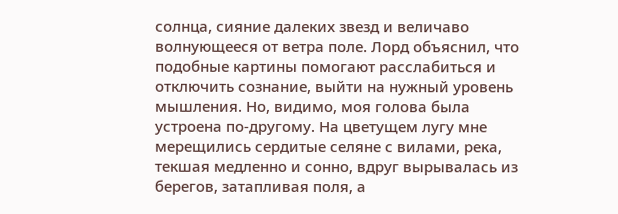солнца, сияние далеких звезд и величаво волнующееся от ветра поле. Лорд объяснил, что подобные картины помогают расслабиться и отключить сознание, выйти на нужный уровень мышления. Но, видимо, моя голова была устроена по-другому. На цветущем лугу мне мерещились сердитые селяне с вилами, река, текшая медленно и сонно, вдруг вырывалась из берегов, затапливая поля, а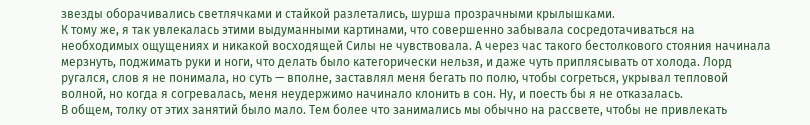звезды оборачивались светлячками и стайкой разлетались, шурша прозрачными крылышками.
К тому же, я так увлекалась этими выдуманными картинами, что совершенно забывала сосредотачиваться на необходимых ощущениях и никакой восходящей Силы не чувствовала. А через час такого бестолкового стояния начинала мерзнуть, поджимать руки и ноги, что делать было категорически нельзя, и даже чуть приплясывать от холода. Лорд ругался, слов я не понимала, но суть — вполне, заставлял меня бегать по полю, чтобы согреться, укрывал тепловой волной, но когда я согревалась, меня неудержимо начинало клонить в сон. Ну, и поесть бы я не отказалась.
В общем, толку от этих занятий было мало. Тем более что занимались мы обычно на рассвете, чтобы не привлекать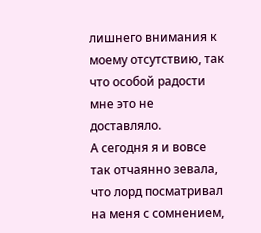лишнего внимания к моему отсутствию, так что особой радости мне это не доставляло.
А сегодня я и вовсе так отчаянно зевала, что лорд посматривал на меня с сомнением,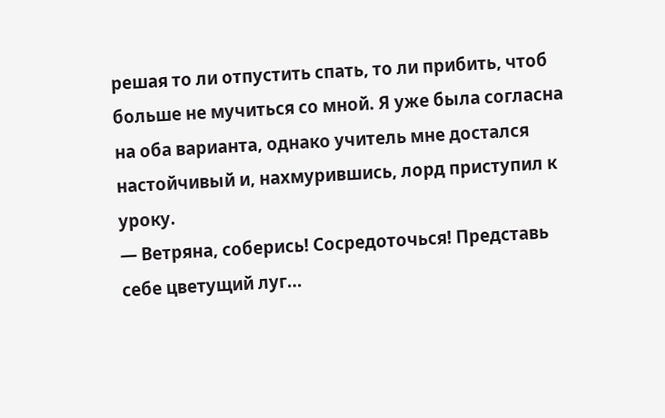решая то ли отпустить спать, то ли прибить, чтоб больше не мучиться со мной. Я уже была согласна на оба варианта, однако учитель мне достался настойчивый и, нахмурившись, лорд приступил к уроку.
— Ветряна, соберись! Сосредоточься! Представь себе цветущий луг...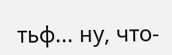тьф... ну, что-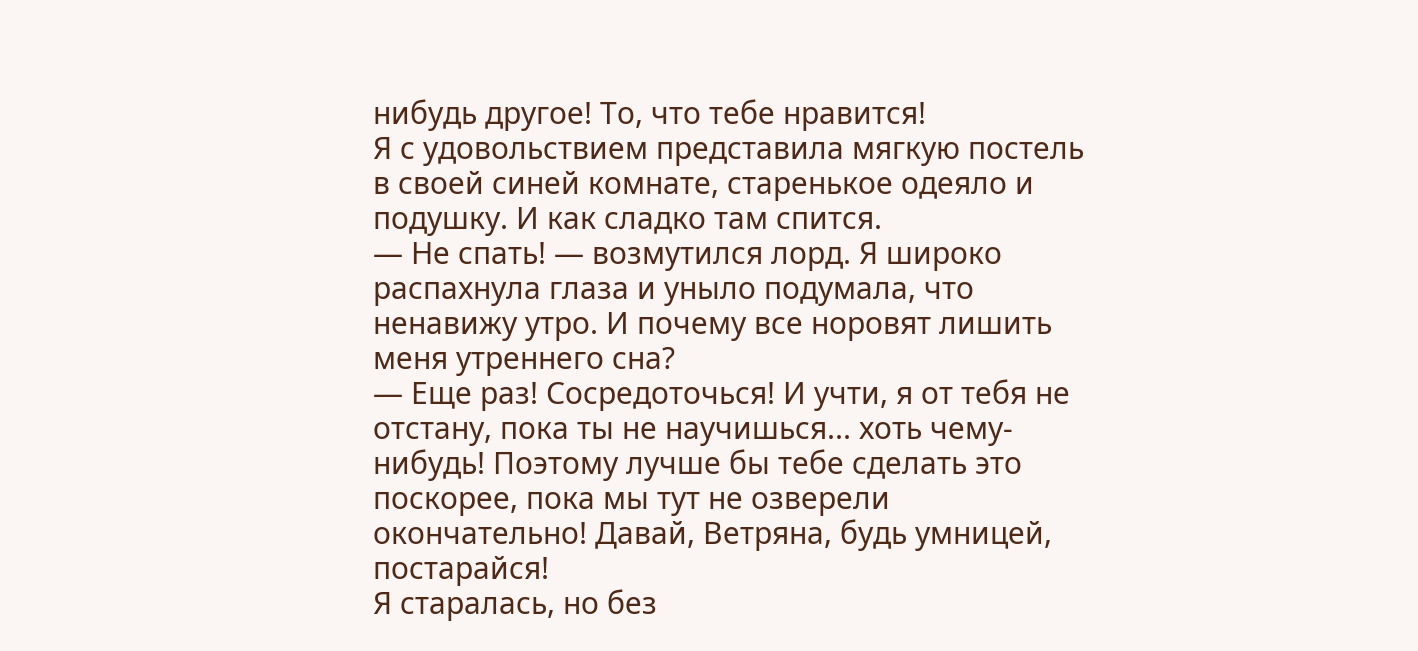нибудь другое! То, что тебе нравится!
Я с удовольствием представила мягкую постель в своей синей комнате, старенькое одеяло и подушку. И как сладко там спится.
— Не спать! — возмутился лорд. Я широко распахнула глаза и уныло подумала, что ненавижу утро. И почему все норовят лишить меня утреннего сна?
— Еще раз! Сосредоточься! И учти, я от тебя не отстану, пока ты не научишься... хоть чему-нибудь! Поэтому лучше бы тебе сделать это поскорее, пока мы тут не озверели окончательно! Давай, Ветряна, будь умницей, постарайся!
Я старалась, но без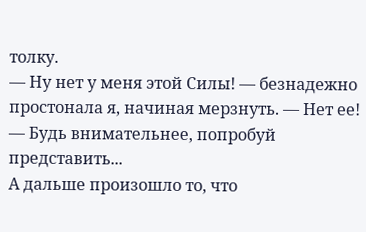толку.
— Ну нет у меня этой Силы! — безнадежно простонала я, начиная мерзнуть. — Нет ее!
— Будь внимательнее, попробуй представить...
А дальше произошло то, что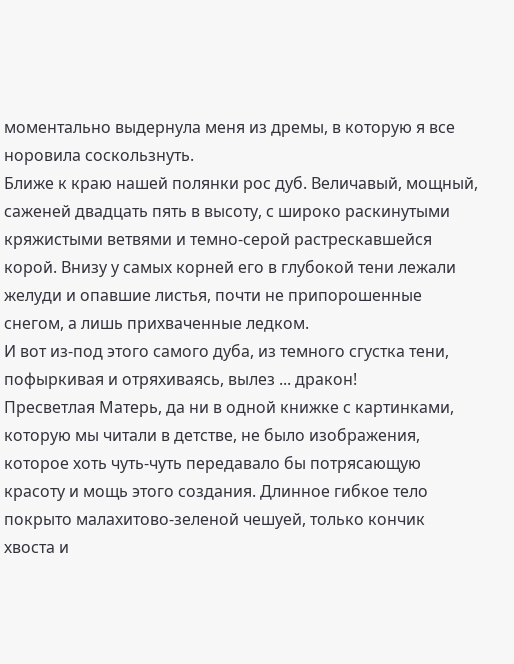моментально выдернула меня из дремы, в которую я все норовила соскользнуть.
Ближе к краю нашей полянки рос дуб. Величавый, мощный, саженей двадцать пять в высоту, с широко раскинутыми кряжистыми ветвями и темно-серой растрескавшейся корой. Внизу у самых корней его в глубокой тени лежали желуди и опавшие листья, почти не припорошенные снегом, а лишь прихваченные ледком.
И вот из-под этого самого дуба, из темного сгустка тени, пофыркивая и отряхиваясь, вылез ... дракон!
Пресветлая Матерь, да ни в одной книжке с картинками, которую мы читали в детстве, не было изображения, которое хоть чуть-чуть передавало бы потрясающую красоту и мощь этого создания. Длинное гибкое тело покрыто малахитово-зеленой чешуей, только кончик хвоста и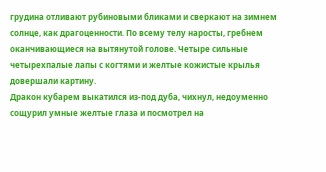грудина отливают рубиновыми бликами и сверкают на зимнем солнце, как драгоценности. По всему телу наросты, гребнем оканчивающиеся на вытянутой голове. Четыре сильные четырехпалые лапы с когтями и желтые кожистые крылья довершали картину.
Дракон кубарем выкатился из-под дуба, чихнул, недоуменно сощурил умные желтые глаза и посмотрел на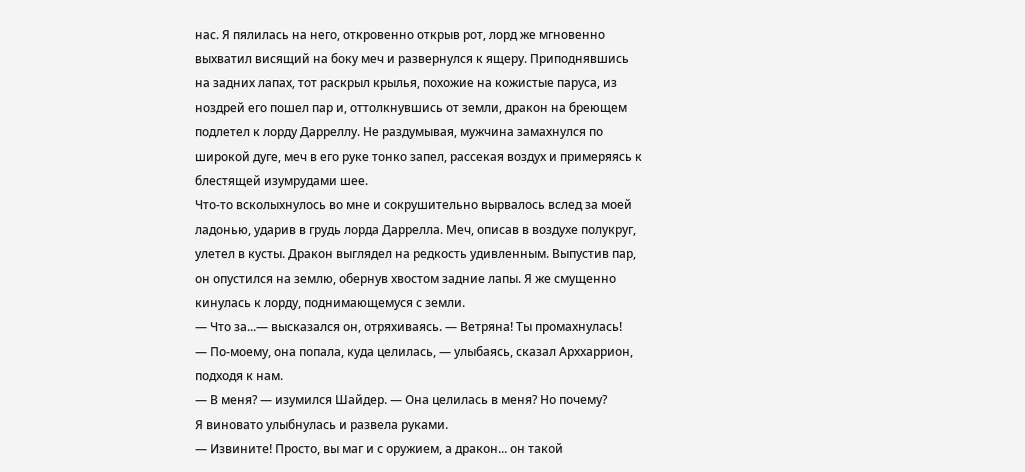нас. Я пялилась на него, откровенно открыв рот, лорд же мгновенно выхватил висящий на боку меч и развернулся к ящеру. Приподнявшись на задних лапах, тот раскрыл крылья, похожие на кожистые паруса, из ноздрей его пошел пар и, оттолкнувшись от земли, дракон на бреющем подлетел к лорду Дарреллу. Не раздумывая, мужчина замахнулся по широкой дуге, меч в его руке тонко запел, рассекая воздух и примеряясь к блестящей изумрудами шее.
Что-то всколыхнулось во мне и сокрушительно вырвалось вслед за моей ладонью, ударив в грудь лорда Даррелла. Меч, описав в воздухе полукруг, улетел в кусты. Дракон выглядел на редкость удивленным. Выпустив пар, он опустился на землю, обернув хвостом задние лапы. Я же смущенно кинулась к лорду, поднимающемуся с земли.
— Что за...— высказался он, отряхиваясь. — Ветряна! Ты промахнулась!
— По-моему, она попала, куда целилась, — улыбаясь, сказал Арххаррион, подходя к нам.
— В меня? — изумился Шайдер. — Она целилась в меня? Но почему?
Я виновато улыбнулась и развела руками.
— Извините! Просто, вы маг и с оружием, а дракон... он такой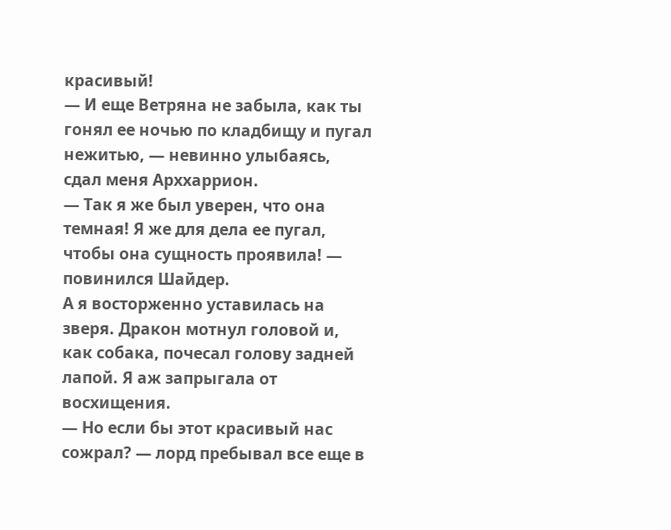красивый!
— И еще Ветряна не забыла, как ты гонял ее ночью по кладбищу и пугал нежитью, — невинно улыбаясь, сдал меня Арххаррион.
— Так я же был уверен, что она темная! Я же для дела ее пугал, чтобы она сущность проявила! — повинился Шайдер.
А я восторженно уставилась на зверя. Дракон мотнул головой и, как собака, почесал голову задней лапой. Я аж запрыгала от восхищения.
— Но если бы этот красивый нас сожрал? — лорд пребывал все еще в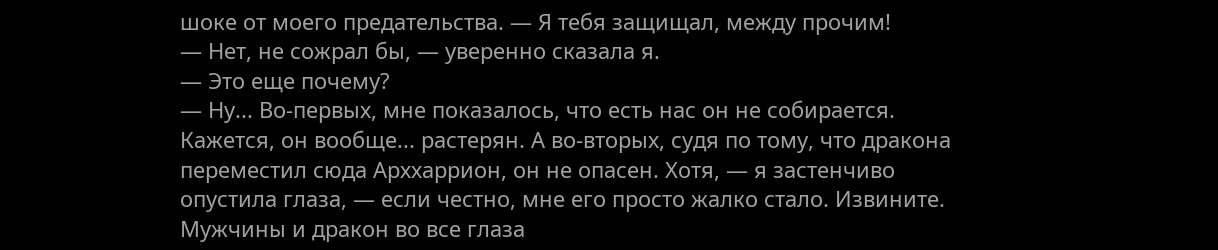шоке от моего предательства. — Я тебя защищал, между прочим!
— Нет, не сожрал бы, — уверенно сказала я.
— Это еще почему?
— Ну... Во-первых, мне показалось, что есть нас он не собирается. Кажется, он вообще... растерян. А во-вторых, судя по тому, что дракона переместил сюда Арххаррион, он не опасен. Хотя, — я застенчиво опустила глаза, — если честно, мне его просто жалко стало. Извините.
Мужчины и дракон во все глаза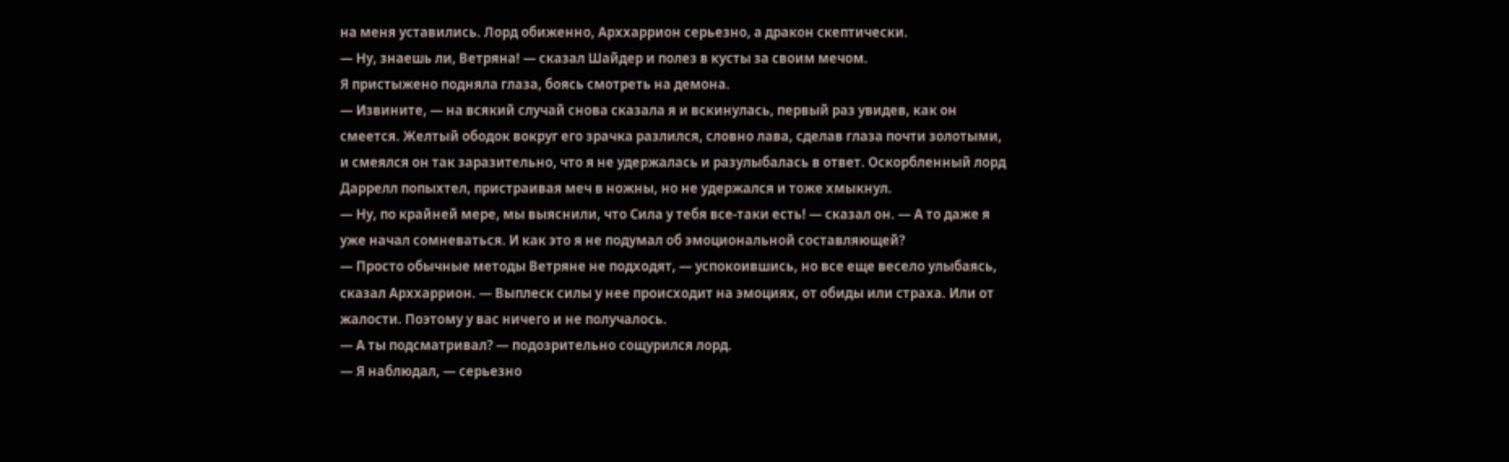на меня уставились. Лорд обиженно, Арххаррион серьезно, а дракон скептически.
— Ну, знаешь ли, Ветряна! — сказал Шайдер и полез в кусты за своим мечом.
Я пристыжено подняла глаза, боясь смотреть на демона.
— Извините, — на всякий случай снова сказала я и вскинулась, первый раз увидев, как он смеется. Желтый ободок вокруг его зрачка разлился, словно лава, сделав глаза почти золотыми, и смеялся он так заразительно, что я не удержалась и разулыбалась в ответ. Оскорбленный лорд Даррелл попыхтел, пристраивая меч в ножны, но не удержался и тоже хмыкнул.
— Ну, по крайней мере, мы выяснили, что Сила у тебя все-таки есть! — сказал он. — А то даже я уже начал сомневаться. И как это я не подумал об эмоциональной составляющей?
— Просто обычные методы Ветряне не подходят, — успокоившись, но все еще весело улыбаясь, сказал Арххаррион. — Выплеск силы у нее происходит на эмоциях, от обиды или страха. Или от жалости. Поэтому у вас ничего и не получалось.
— А ты подсматривал? — подозрительно сощурился лорд.
— Я наблюдал, — серьезно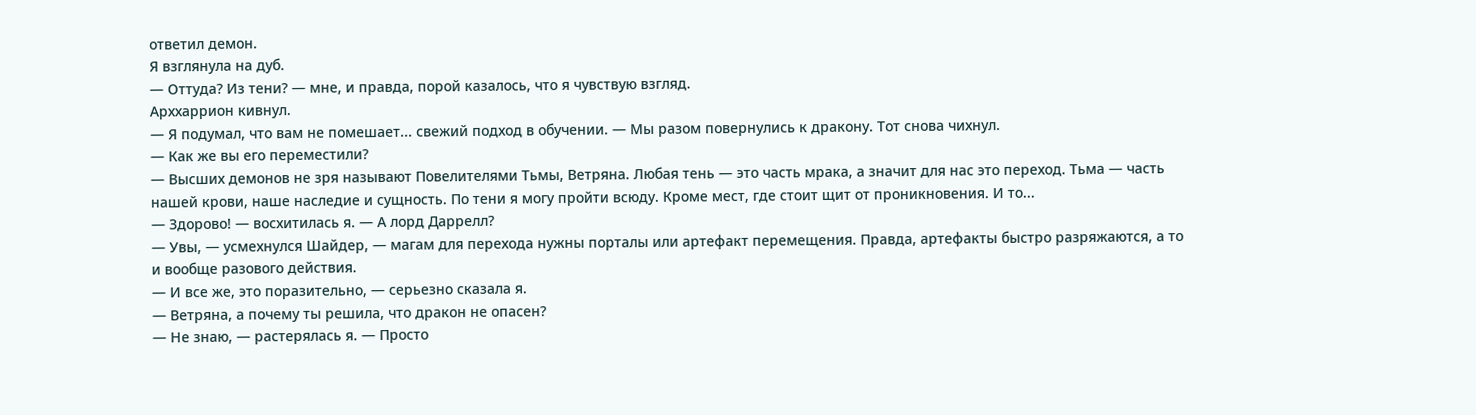ответил демон.
Я взглянула на дуб.
— Оттуда? Из тени? — мне, и правда, порой казалось, что я чувствую взгляд.
Арххаррион кивнул.
— Я подумал, что вам не помешает... свежий подход в обучении. — Мы разом повернулись к дракону. Тот снова чихнул.
— Как же вы его переместили?
— Высших демонов не зря называют Повелителями Тьмы, Ветряна. Любая тень — это часть мрака, а значит для нас это переход. Тьма — часть нашей крови, наше наследие и сущность. По тени я могу пройти всюду. Кроме мест, где стоит щит от проникновения. И то...
— Здорово! — восхитилась я. — А лорд Даррелл?
— Увы, — усмехнулся Шайдер, — магам для перехода нужны порталы или артефакт перемещения. Правда, артефакты быстро разряжаются, а то и вообще разового действия.
— И все же, это поразительно, — серьезно сказала я.
— Ветряна, а почему ты решила, что дракон не опасен?
— Не знаю, — растерялась я. — Просто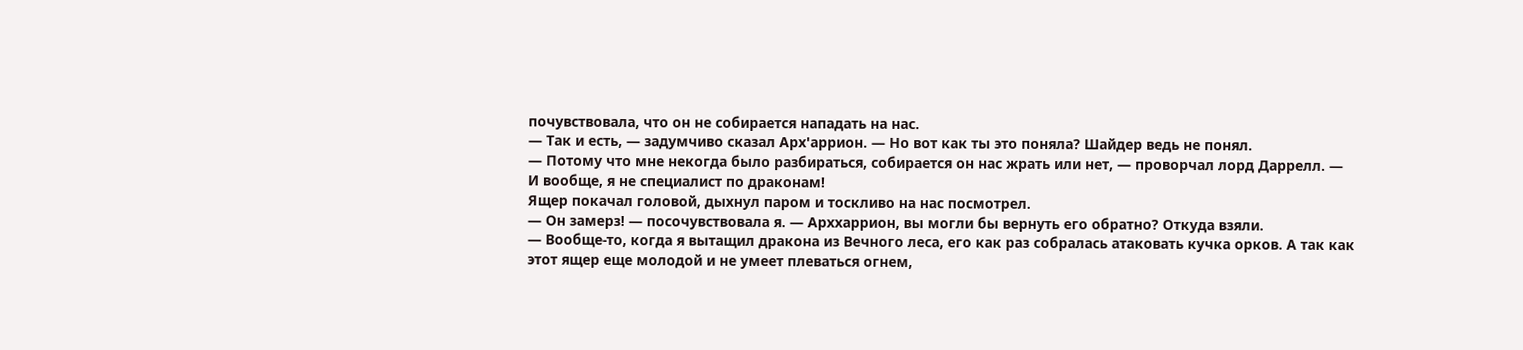почувствовала, что он не собирается нападать на нас.
— Так и есть, — задумчиво сказал Арх'аррион. — Но вот как ты это поняла? Шайдер ведь не понял.
— Потому что мне некогда было разбираться, собирается он нас жрать или нет, — проворчал лорд Даррелл. — И вообще, я не специалист по драконам!
Ящер покачал головой, дыхнул паром и тоскливо на нас посмотрел.
— Он замерз! — посочувствовала я. — Арххаррион, вы могли бы вернуть его обратно? Откуда взяли.
— Вообще-то, когда я вытащил дракона из Вечного леса, его как раз собралась атаковать кучка орков. А так как этот ящер еще молодой и не умеет плеваться огнем,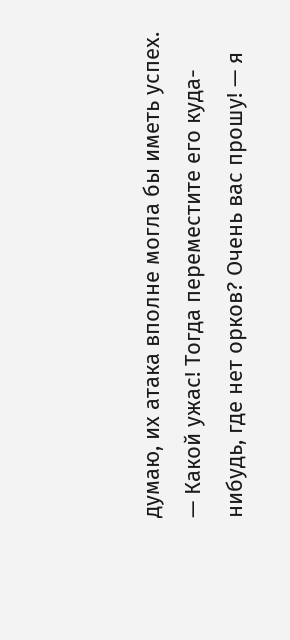думаю, их атака вполне могла бы иметь успех.
— Какой ужас! Тогда переместите его куда-нибудь, где нет орков? Очень вас прошу! — я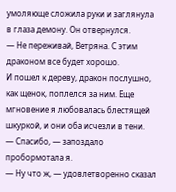умоляюще сложила руки и заглянула в глаза демону. Он отвернулся.
— Не переживай, Ветряна. С этим драконом все будет хорошо.
И пошел к дереву, дракон послушно, как щенок, поплелся за ним. Еще мгновение я любовалась блестящей шкуркой, и они оба исчезли в тени.
— Спасибо, — запоздало пробормотала я.
— Ну что ж, — удовлетворенно сказал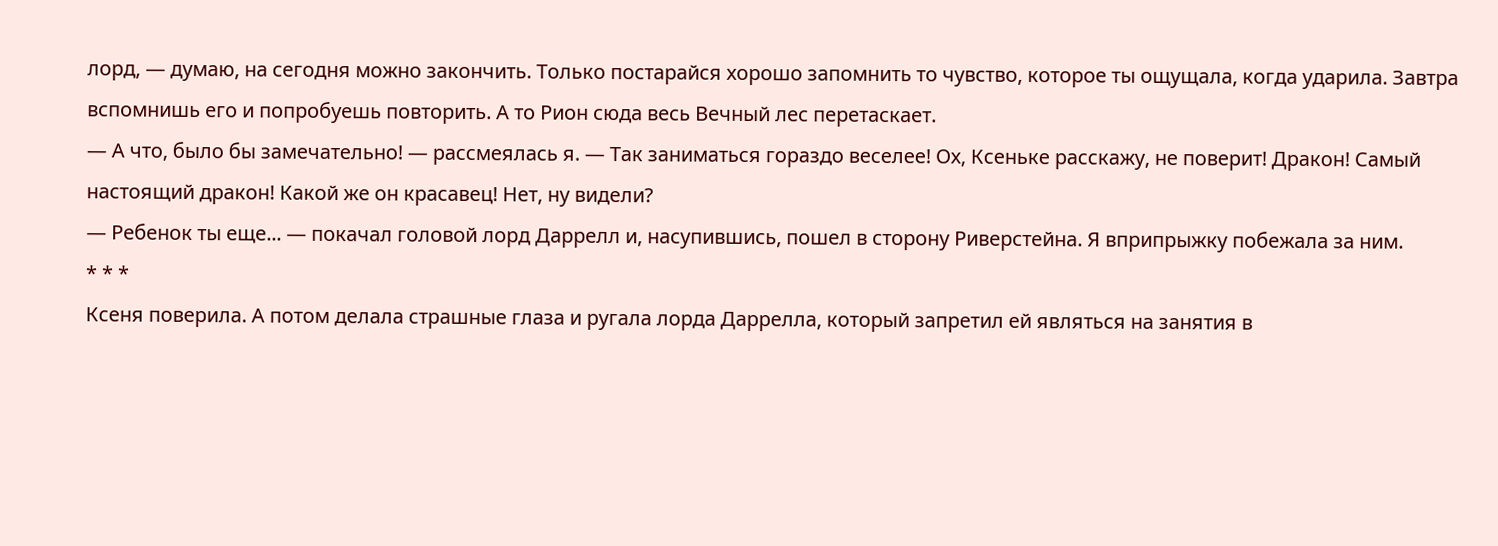лорд, — думаю, на сегодня можно закончить. Только постарайся хорошо запомнить то чувство, которое ты ощущала, когда ударила. Завтра вспомнишь его и попробуешь повторить. А то Рион сюда весь Вечный лес перетаскает.
— А что, было бы замечательно! — рассмеялась я. — Так заниматься гораздо веселее! Ох, Ксеньке расскажу, не поверит! Дракон! Самый настоящий дракон! Какой же он красавец! Нет, ну видели?
— Ребенок ты еще... — покачал головой лорд Даррелл и, насупившись, пошел в сторону Риверстейна. Я вприпрыжку побежала за ним.
* * *
Ксеня поверила. А потом делала страшные глаза и ругала лорда Даррелла, который запретил ей являться на занятия в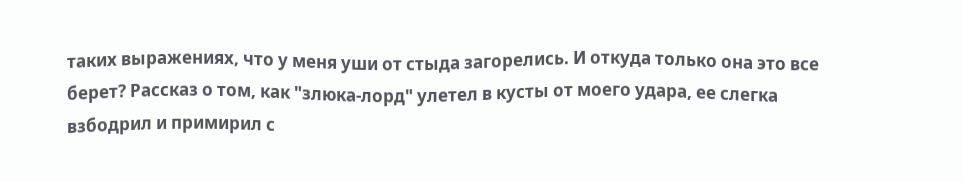таких выражениях, что у меня уши от стыда загорелись. И откуда только она это все берет? Рассказ о том, как "злюка-лорд" улетел в кусты от моего удара, ее слегка взбодрил и примирил с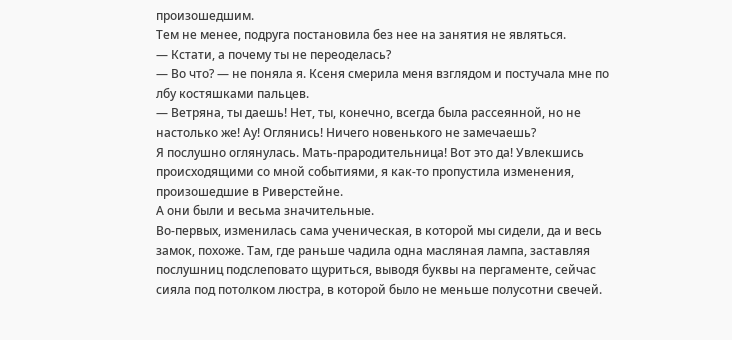произошедшим.
Тем не менее, подруга постановила без нее на занятия не являться.
— Кстати, а почему ты не переоделась?
— Во что? — не поняла я. Ксеня смерила меня взглядом и постучала мне по лбу костяшками пальцев.
— Ветряна, ты даешь! Нет, ты, конечно, всегда была рассеянной, но не настолько же! Ау! Оглянись! Ничего новенького не замечаешь?
Я послушно оглянулась. Мать-прародительница! Вот это да! Увлекшись происходящими со мной событиями, я как-то пропустила изменения, произошедшие в Риверстейне.
А они были и весьма значительные.
Во-первых, изменилась сама ученическая, в которой мы сидели, да и весь замок, похоже. Там, где раньше чадила одна масляная лампа, заставляя послушниц подслеповато щуриться, выводя буквы на пергаменте, сейчас сияла под потолком люстра, в которой было не меньше полусотни свечей.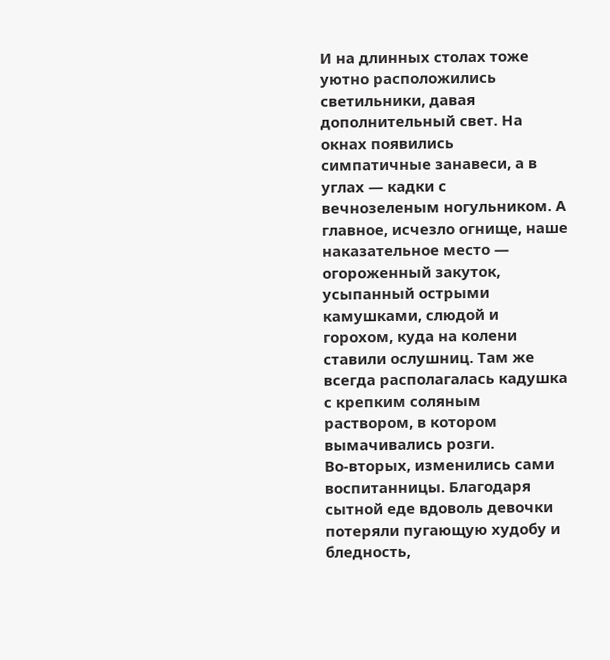И на длинных столах тоже уютно расположились светильники, давая дополнительный свет. На окнах появились симпатичные занавеси, а в углах — кадки с вечнозеленым ногульником. А главное, исчезло огнище, наше наказательное место — огороженный закуток, усыпанный острыми камушками, слюдой и горохом, куда на колени ставили ослушниц. Там же всегда располагалась кадушка с крепким соляным раствором, в котором вымачивались розги.
Во-вторых, изменились сами воспитанницы. Благодаря сытной еде вдоволь девочки потеряли пугающую худобу и бледность,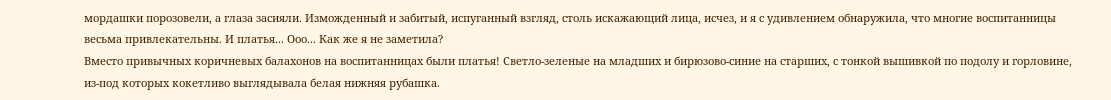мордашки порозовели, а глаза засияли. Изможденный и забитый, испуганный взгляд, столь искажающий лица, исчез, и я с удивлением обнаружила, что многие воспитанницы весьма привлекательны. И платья... Ооо... Как же я не заметила?
Вместо привычных коричневых балахонов на воспитанницах были платья! Светло-зеленые на младших и бирюзово-синие на старших, с тонкой вышивкой по подолу и горловине, из-под которых кокетливо выглядывала белая нижняя рубашка.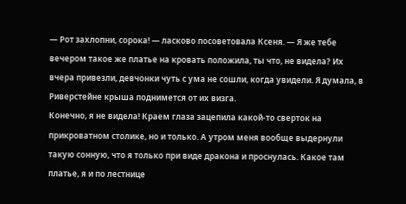— Рот захлопни, сорока! — ласково посоветовала Ксеня. — Я же тебе вечером такое же платье на кровать положила, ты что, не видела? Их вчера привезли, девчонки чуть с ума не сошли, когда увидели. Я думала, в Риверстейне крыша поднимется от их визга.
Конечно, я не видела! Краем глаза зацепила какой-то сверток на прикроватном столике, но и только. А утром меня вообще выдернули такую сонную, что я только при виде дракона и проснулась. Какое там платье, я и по лестнице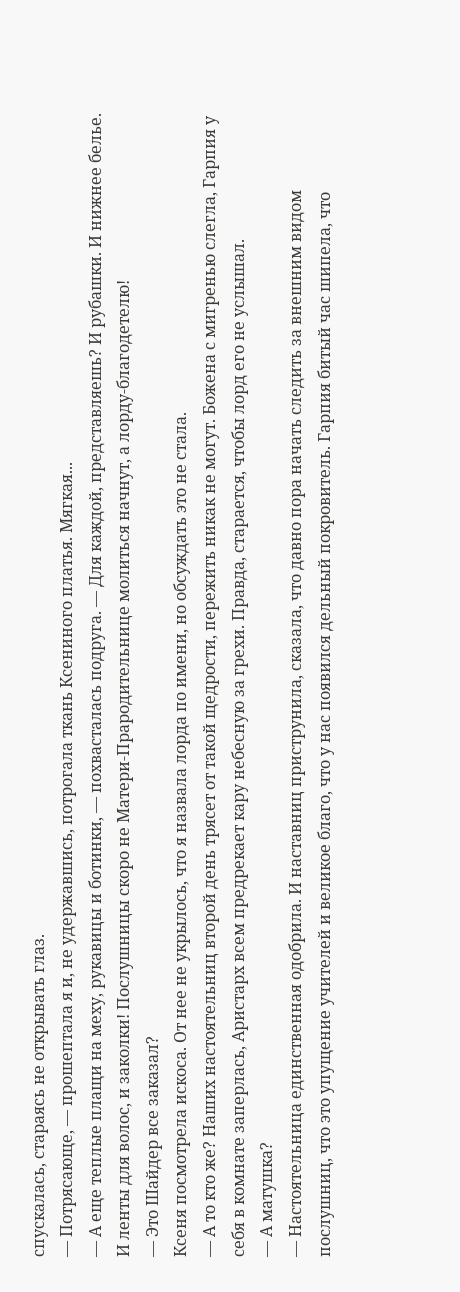спускалась, стараясь не открывать глаз.
— Потрясающе, — прошептала я и, не удержавшись, потрогала ткань Ксениного платья. Мягкая...
— А еще теплые плащи на меху, рукавицы и ботинки, — похвасталась подруга. — Для каждой, представляешь? И рубашки. И нижнее белье. И ленты для волос, и заколки! Послушницы скоро не Матери-Прародительнице молиться начнут, а лорду-благодетелю!
— Это Шайдер все заказал?
Ксеня посмотрела искоса. От нее не укрылось, что я назвала лорда по имени, но обсуждать это не стала.
— А то кто же? Наших настоятельниц второй день трясет от такой щедрости, пережить никак не могут. Божена с мигренью слегла, Гарпия у себя в комнате заперлась, Аристарх всем предрекает кару небесную за грехи. Правда, старается, чтобы лорд его не услышал.
— А матушка?
— Настоятельница единственная одобрила. И наставниц приструнила, сказала, что давно пора начать следить за внешним видом послушниц, что это упущение учителей и великое благо, что у нас появился дельный покровитель. Гарпия битый час шипела, что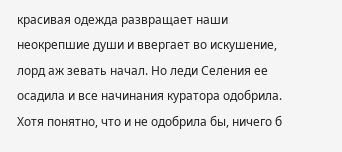красивая одежда развращает наши неокрепшие души и ввергает во искушение, лорд аж зевать начал. Но леди Селения ее осадила и все начинания куратора одобрила. Хотя понятно, что и не одобрила бы, ничего б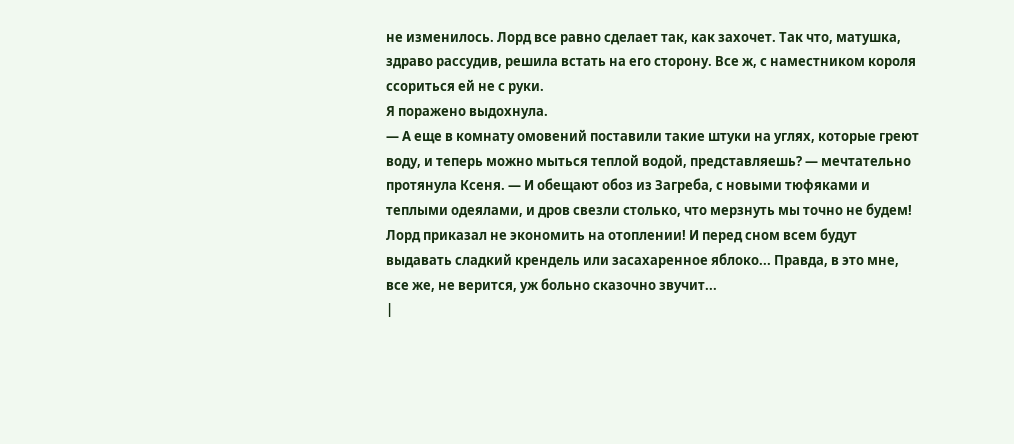не изменилось. Лорд все равно сделает так, как захочет. Так что, матушка, здраво рассудив, решила встать на его сторону. Все ж, с наместником короля ссориться ей не с руки.
Я поражено выдохнула.
— А еще в комнату омовений поставили такие штуки на углях, которые греют воду, и теперь можно мыться теплой водой, представляешь? — мечтательно протянула Ксеня. — И обещают обоз из Загреба, с новыми тюфяками и теплыми одеялами, и дров свезли столько, что мерзнуть мы точно не будем! Лорд приказал не экономить на отоплении! И перед сном всем будут выдавать сладкий крендель или засахаренное яблоко... Правда, в это мне, все же, не верится, уж больно сказочно звучит...
|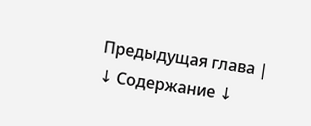Предыдущая глава |
↓ Содержание ↓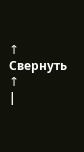↑ Свернуть ↑
|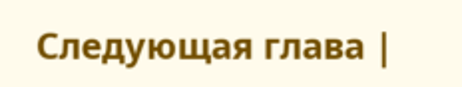Следующая глава |